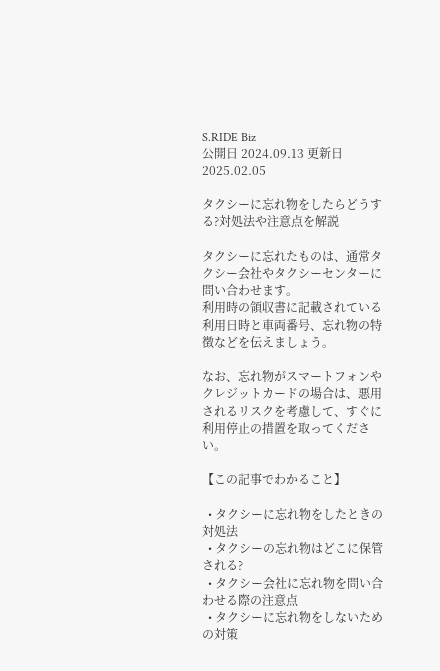S.RIDE Biz
公開日 2024.09.13 更新日 2025.02.05

タクシーに忘れ物をしたらどうする?対処法や注意点を解説

タクシーに忘れたものは、通常タクシー会社やタクシーセンターに問い合わせます。
利用時の領収書に記載されている利用日時と車両番号、忘れ物の特徴などを伝えましょう。

なお、忘れ物がスマートフォンやクレジットカードの場合は、悪用されるリスクを考慮して、すぐに利用停止の措置を取ってください。

【この記事でわかること】

  • タクシーに忘れ物をしたときの対処法
  • タクシーの忘れ物はどこに保管される?
  • タクシー会社に忘れ物を問い合わせる際の注意点
  • タクシーに忘れ物をしないための対策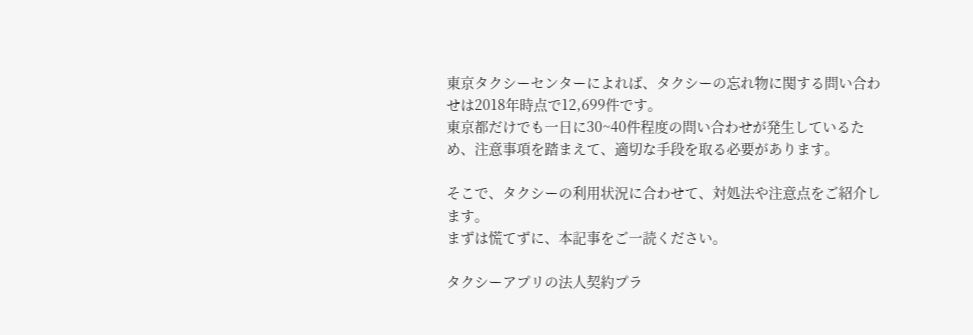東京タクシーセンターによれば、タクシーの忘れ物に関する問い合わせは2018年時点で12,699件です。
東京都だけでも一日に30~40件程度の問い合わせが発生しているため、注意事項を踏まえて、適切な手段を取る必要があります。

そこで、タクシーの利用状況に合わせて、対処法や注意点をご紹介します。
まずは慌てずに、本記事をご一読ください。

タクシーアプリの法人契約プラ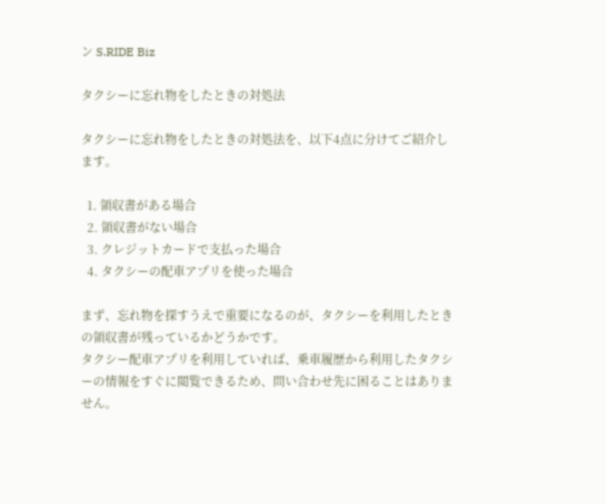ン S.RIDE Biz

タクシーに忘れ物をしたときの対処法

タクシーに忘れ物をしたときの対処法を、以下4点に分けてご紹介します。

  1. 領収書がある場合
  2. 領収書がない場合
  3. クレジットカードで支払った場合
  4. タクシーの配車アプリを使った場合

まず、忘れ物を探すうえで重要になるのが、タクシーを利用したときの領収書が残っているかどうかです。
タクシー配車アプリを利用していれば、乗車履歴から利用したタクシーの情報をすぐに閲覧できるため、問い合わせ先に困ることはありません。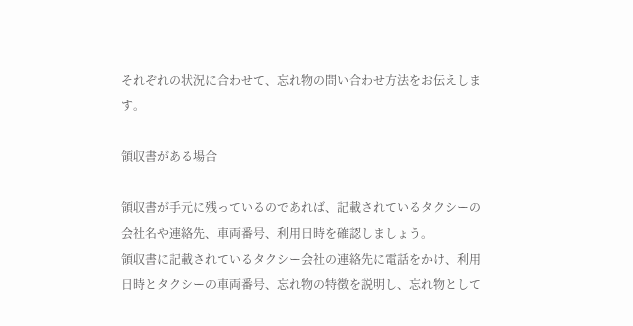それぞれの状況に合わせて、忘れ物の問い合わせ方法をお伝えします。

領収書がある場合

領収書が手元に残っているのであれば、記載されているタクシーの会社名や連絡先、車両番号、利用日時を確認しましょう。
領収書に記載されているタクシー会社の連絡先に電話をかけ、利用日時とタクシーの車両番号、忘れ物の特徴を説明し、忘れ物として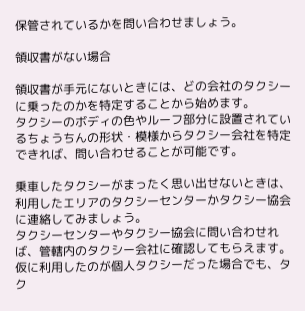保管されているかを問い合わせましょう。

領収書がない場合

領収書が手元にないときには、どの会社のタクシーに乗ったのかを特定することから始めます。
タクシーのボディの色やルーフ部分に設置されているちょうちんの形状・模様からタクシー会社を特定できれば、問い合わせることが可能です。

乗車したタクシーがまったく思い出せないときは、利用したエリアのタクシーセンターかタクシー協会に連絡してみましょう。
タクシーセンターやタクシー協会に問い合わせれば、管轄内のタクシー会社に確認してもらえます。
仮に利用したのが個人タクシーだった場合でも、タク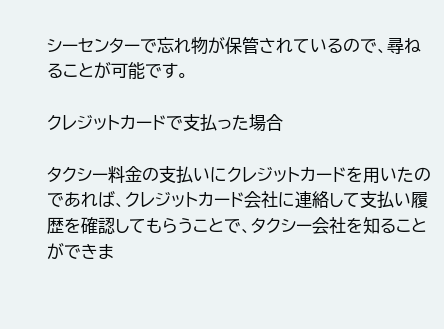シーセンターで忘れ物が保管されているので、尋ねることが可能です。

クレジットカードで支払った場合

タクシー料金の支払いにクレジットカードを用いたのであれば、クレジットカード会社に連絡して支払い履歴を確認してもらうことで、タクシー会社を知ることができま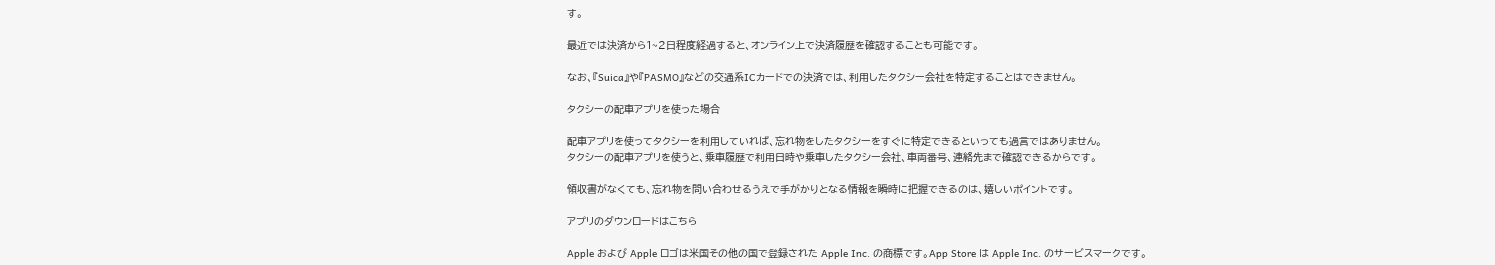す。

最近では決済から1~2日程度経過すると、オンライン上で決済履歴を確認することも可能です。

なお、『Suica』や『PASMO』などの交通系ICカードでの決済では、利用したタクシー会社を特定することはできません。

タクシーの配車アプリを使った場合

配車アプリを使ってタクシーを利用していれば、忘れ物をしたタクシーをすぐに特定できるといっても過言ではありません。
タクシーの配車アプリを使うと、乗車履歴で利用日時や乗車したタクシー会社、車両番号、連絡先まで確認できるからです。

領収書がなくても、忘れ物を問い合わせるうえで手がかりとなる情報を瞬時に把握できるのは、嬉しいポイントです。

アプリのダウンロードはこちら

Apple および Apple ロゴは米国その他の国で登録された Apple Inc. の商標です。App Store は Apple Inc. のサービスマークです。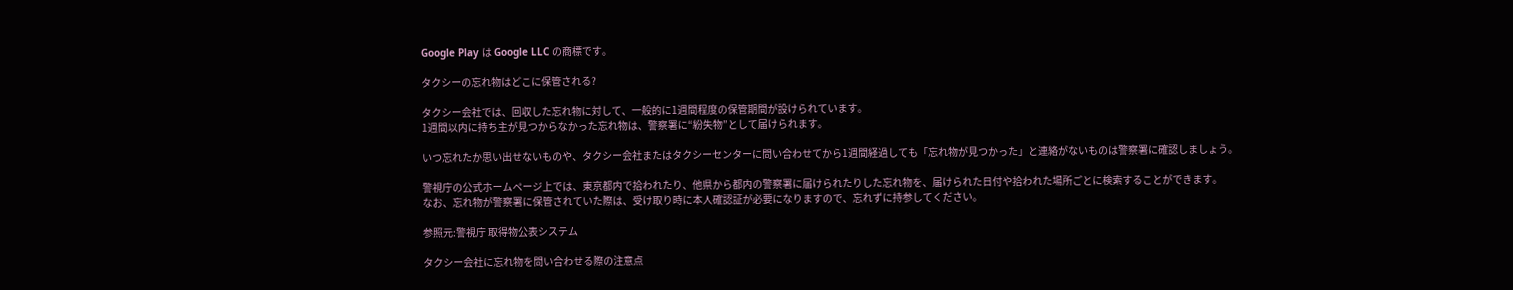Google Play は Google LLC の商標です。

タクシーの忘れ物はどこに保管される?

タクシー会社では、回収した忘れ物に対して、一般的に1週間程度の保管期間が設けられています。
1週間以内に持ち主が見つからなかった忘れ物は、警察署に“紛失物”として届けられます。

いつ忘れたか思い出せないものや、タクシー会社またはタクシーセンターに問い合わせてから1週間経過しても「忘れ物が見つかった」と連絡がないものは警察署に確認しましょう。

警視庁の公式ホームページ上では、東京都内で拾われたり、他県から都内の警察署に届けられたりした忘れ物を、届けられた日付や拾われた場所ごとに検索することができます。
なお、忘れ物が警察署に保管されていた際は、受け取り時に本人確認証が必要になりますので、忘れずに持参してください。

参照元:警視庁 取得物公表システム

タクシー会社に忘れ物を問い合わせる際の注意点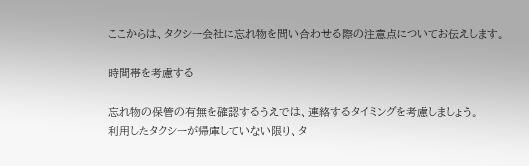ここからは、タクシー会社に忘れ物を問い合わせる際の注意点についてお伝えします。

時間帯を考慮する

忘れ物の保管の有無を確認するうえでは、連絡するタイミングを考慮しましょう。
利用したタクシーが帰庫していない限り、タ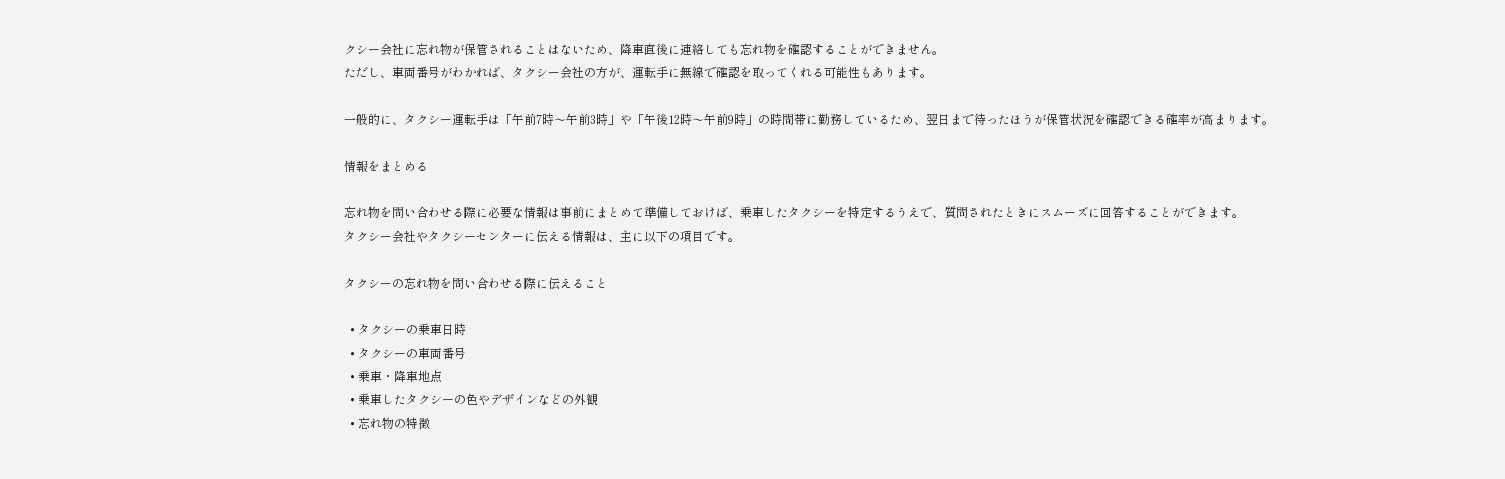クシー会社に忘れ物が保管されることはないため、降車直後に連絡しても忘れ物を確認することができません。
ただし、車両番号がわかれば、タクシー会社の方が、運転手に無線で確認を取ってくれる可能性もあります。

一般的に、タクシー運転手は「午前7時〜午前3時」や「午後12時〜午前9時」の時間帯に勤務しているため、翌日まで待ったほうが保管状況を確認できる確率が高まります。

情報をまとめる

忘れ物を問い合わせる際に必要な情報は事前にまとめて準備しておけば、乗車したタクシーを特定するうえで、質問されたときにスムーズに回答することができます。
タクシー会社やタクシーセンターに伝える情報は、主に以下の項目です。

タクシーの忘れ物を問い合わせる際に伝えること

  • タクシーの乗車日時
  • タクシーの車両番号
  • 乗車・降車地点
  • 乗車したタクシーの色やデザインなどの外観
  • 忘れ物の特徴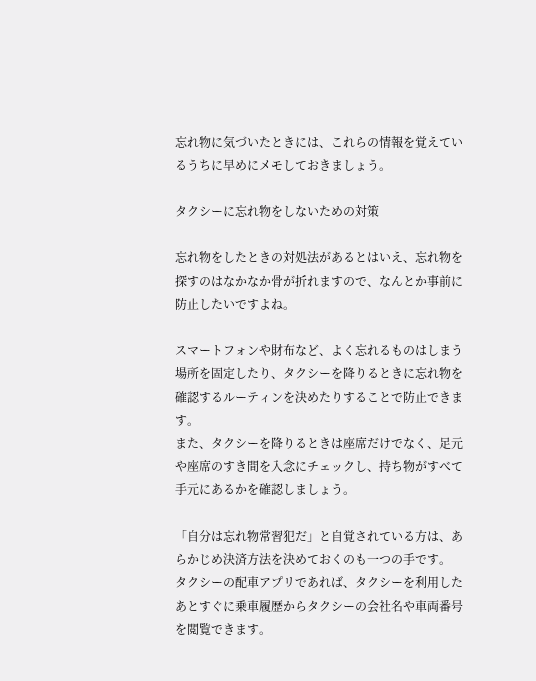忘れ物に気づいたときには、これらの情報を覚えているうちに早めにメモしておきましょう。

タクシーに忘れ物をしないための対策

忘れ物をしたときの対処法があるとはいえ、忘れ物を探すのはなかなか骨が折れますので、なんとか事前に防止したいですよね。

スマートフォンや財布など、よく忘れるものはしまう場所を固定したり、タクシーを降りるときに忘れ物を確認するルーティンを決めたりすることで防止できます。
また、タクシーを降りるときは座席だけでなく、足元や座席のすき間を入念にチェックし、持ち物がすべて手元にあるかを確認しましょう。

「自分は忘れ物常習犯だ」と自覚されている方は、あらかじめ決済方法を決めておくのも一つの手です。
タクシーの配車アプリであれば、タクシーを利用したあとすぐに乗車履歴からタクシーの会社名や車両番号を閲覧できます。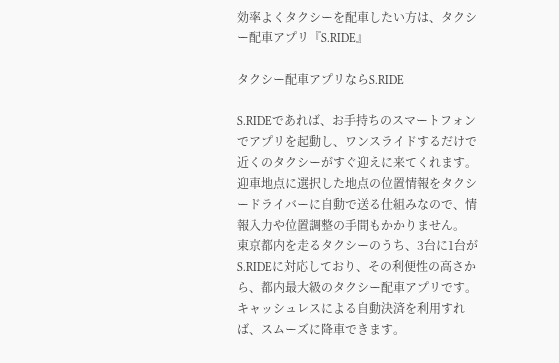効率よくタクシーを配車したい方は、タクシー配車アプリ『S.RIDE』

タクシー配車アプリならS.RIDE

S.RIDEであれば、お手持ちのスマートフォンでアプリを起動し、ワンスライドするだけで近くのタクシーがすぐ迎えに来てくれます。
迎車地点に選択した地点の位置情報をタクシードライバーに自動で送る仕組みなので、情報入力や位置調整の手間もかかりません。
東京都内を走るタクシーのうち、3台に1台がS.RIDEに対応しており、その利便性の高さから、都内最大級のタクシー配車アプリです。キャッシュレスによる自動決済を利用すれば、スムーズに降車できます。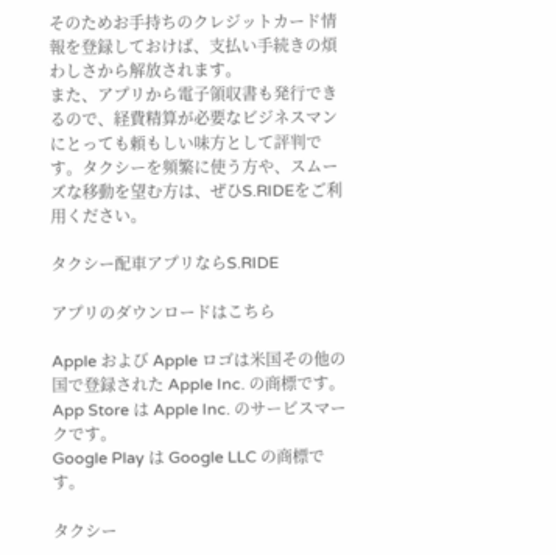そのためお手持ちのクレジットカード情報を登録しておけば、支払い手続きの煩わしさから解放されます。
また、アプリから電子領収書も発行できるので、経費精算が必要なビジネスマンにとっても頼もしい味方として評判です。タクシーを頻繁に使う方や、スムーズな移動を望む方は、ぜひS.RIDEをご利用ください。

タクシー配車アプリならS.RIDE

アプリのダウンロードはこちら

Apple および Apple ロゴは米国その他の国で登録された Apple Inc. の商標です。App Store は Apple Inc. のサービスマークです。
Google Play は Google LLC の商標です。

タクシー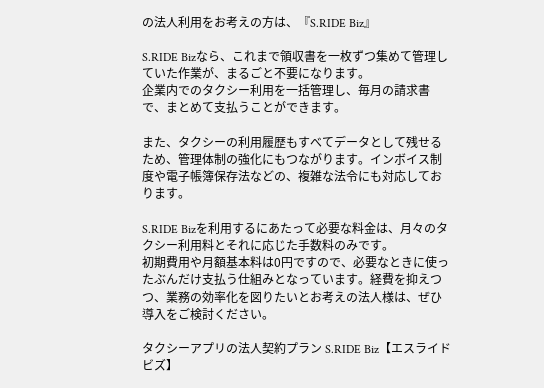の法人利用をお考えの方は、『S.RIDE Biz』

S.RIDE Bizなら、これまで領収書を一枚ずつ集めて管理していた作業が、まるごと不要になります。
企業内でのタクシー利用を一括管理し、毎月の請求書で、まとめて支払うことができます。

また、タクシーの利用履歴もすべてデータとして残せるため、管理体制の強化にもつながります。インボイス制度や電子帳簿保存法などの、複雑な法令にも対応しております。

S.RIDE Bizを利用するにあたって必要な料金は、月々のタクシー利用料とそれに応じた手数料のみです。
初期費用や月額基本料は0円ですので、必要なときに使ったぶんだけ支払う仕組みとなっています。経費を抑えつつ、業務の効率化を図りたいとお考えの法人様は、ぜひ導入をご検討ください。

タクシーアプリの法人契約プラン S.RIDE Biz【エスライド ビズ】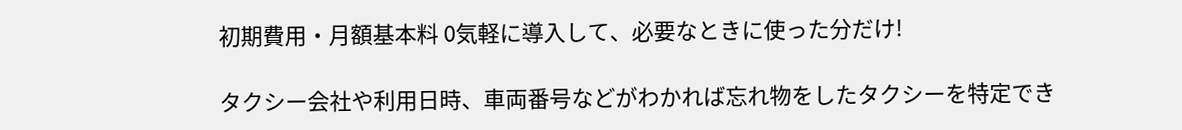初期費用・月額基本料 0気軽に導入して、必要なときに使った分だけ!

タクシー会社や利用日時、車両番号などがわかれば忘れ物をしたタクシーを特定でき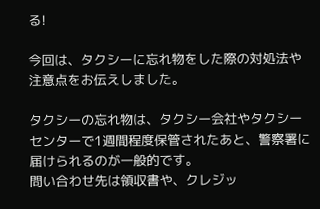る!

今回は、タクシーに忘れ物をした際の対処法や注意点をお伝えしました。

タクシーの忘れ物は、タクシー会社やタクシーセンターで1週間程度保管されたあと、警察署に届けられるのが一般的です。
問い合わせ先は領収書や、クレジッ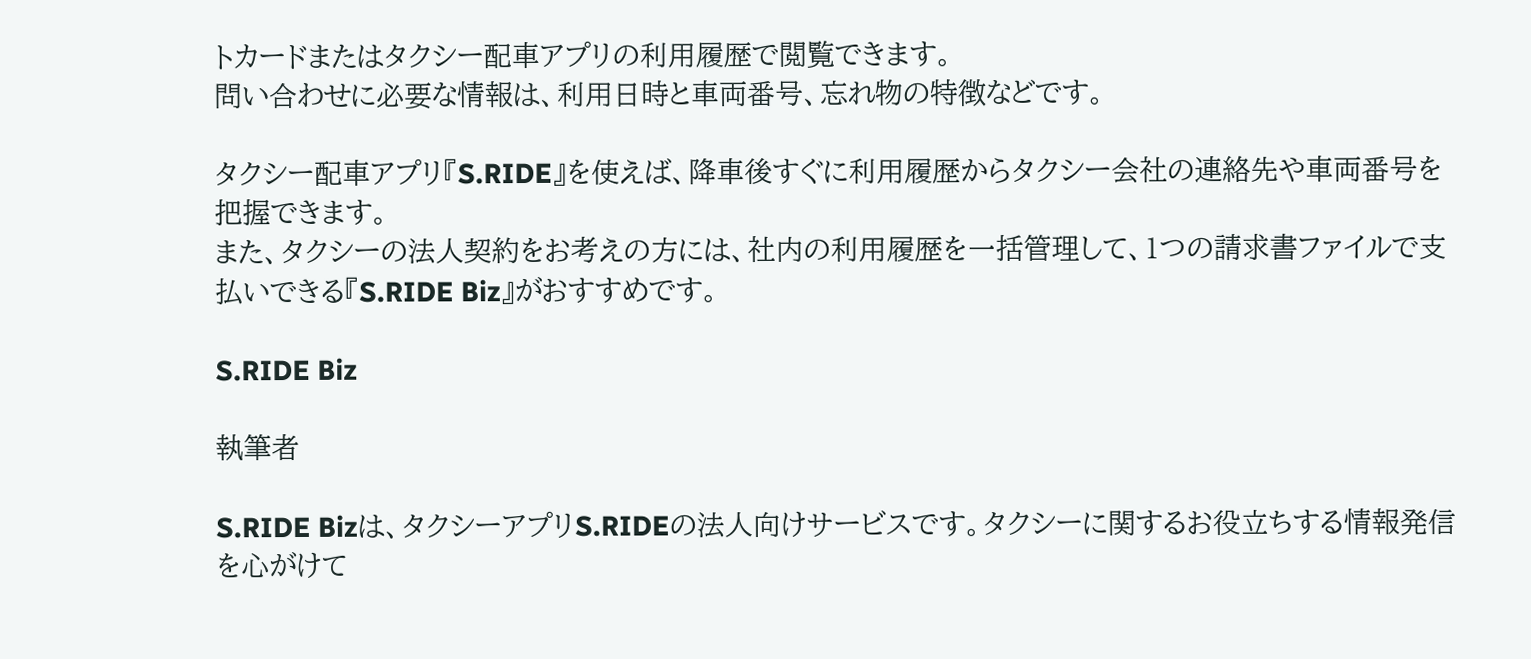トカードまたはタクシー配車アプリの利用履歴で閲覧できます。
問い合わせに必要な情報は、利用日時と車両番号、忘れ物の特徴などです。

タクシー配車アプリ『S.RIDE』を使えば、降車後すぐに利用履歴からタクシー会社の連絡先や車両番号を把握できます。
また、タクシーの法人契約をお考えの方には、社内の利用履歴を一括管理して、1つの請求書ファイルで支払いできる『S.RIDE Biz』がおすすめです。

S.RIDE Biz

執筆者

S.RIDE Bizは、タクシーアプリS.RIDEの法人向けサービスです。タクシーに関するお役立ちする情報発信を心がけて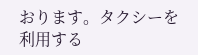おります。タクシーを利用する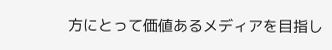方にとって価値あるメディアを目指し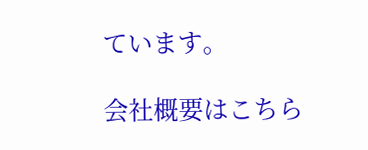ています。

会社概要はこちら